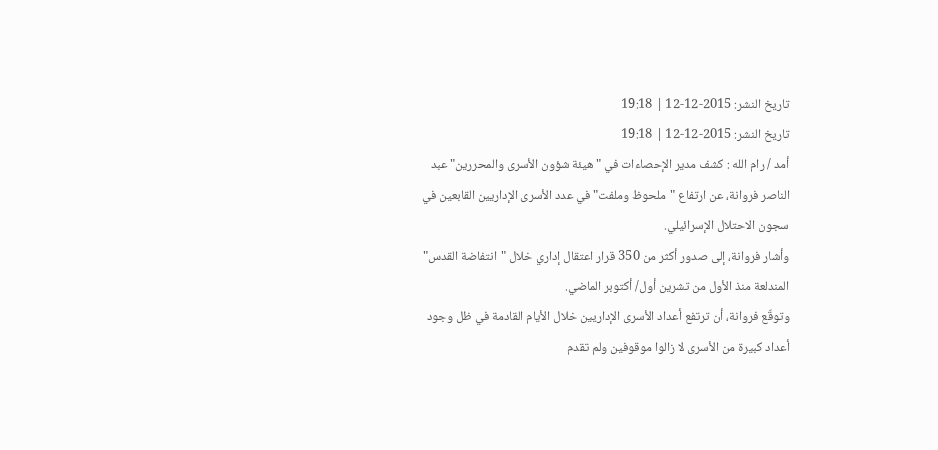تاريخ النشر: 2015-12-12 | 19:18
تاريخ النشر: 2015-12-12 | 19:18
أمد / رام الله : كشف مدير الإحصاءات في "هيئة شؤون الأسرى والمحررين" عبد الناصر فروانة، عن ارتفاع "ملحوظ وملفت" في عدد الأسرى الإداريين القابعين في سجون الاحتلال الإسرائيلي.
وأشار فروانة، إلى صدور أكثر من 350 قرار اعتقال إداري خلال "انتفاضة القدس" المندلعة منذ الأول من تشرين أول/ أكتوبر الماضي.
وتوقّع فروانة، أن ترتفع أعداد الأسرى الإداريين خلال الأيام القادمة في ظل وجود أعداد كبيرة من الأسرى لا زالوا موقوفين ولم تقدم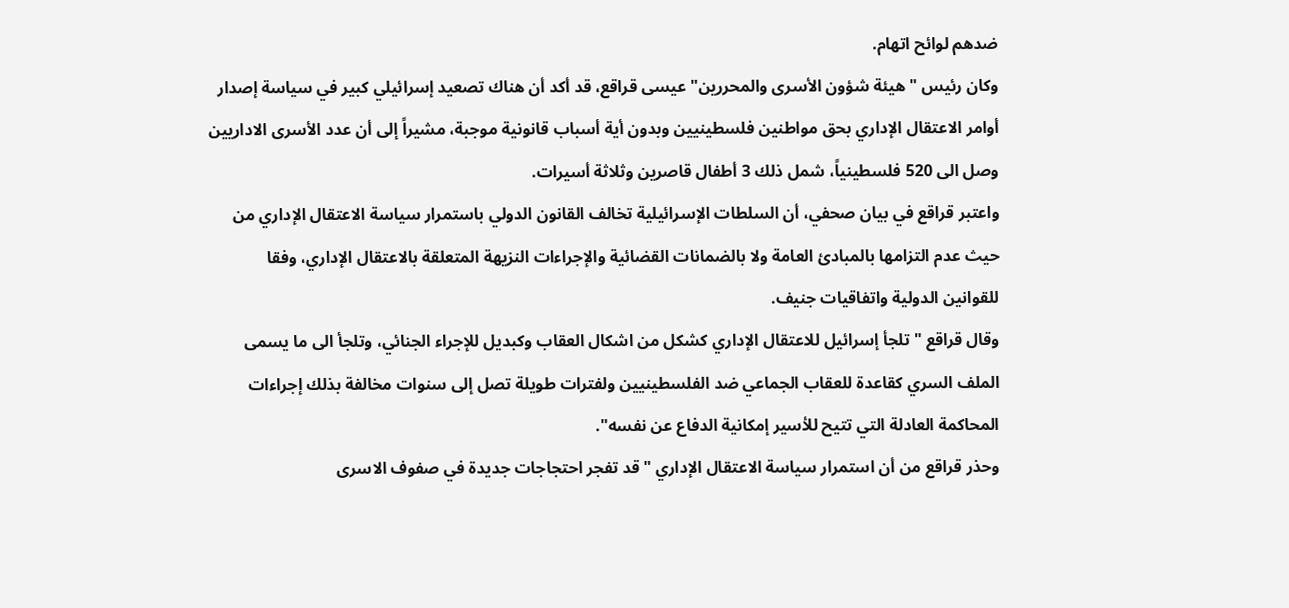ضدهم لوائح اتهام.
وكان رئيس "هيئة شؤون الأسرى والمحررين" عيسى قراقع، قد أكد أن هناك تصعيد إسرائيلي كبير في سياسة إصدار أوامر الاعتقال الإداري بحق مواطنين فلسطينيين وبدون أية أسباب قانونية موجبة، مشيراً إلى أن عدد الأسرى الاداريين وصل الى 520 فلسطينياً، شمل ذلك 3 أطفال قاصرين وثلاثة أسيرات.
واعتبر قراقع في بيان صحفي، أن السلطات الإسرائيلية تخالف القانون الدولي باستمرار سياسة الاعتقال الإداري من حيث عدم التزامها بالمبادئ العامة ولا بالضمانات القضائية والإجراءات النزيهة المتعلقة بالاعتقال الإداري، وفقا للقوانين الدولية واتفاقيات جنيف.
وقال قراقع "تلجأ إسرائيل للاعتقال الإداري كشكل من اشكال العقاب وكبديل للإجراء الجنائي، وتلجأ الى ما يسمى الملف السري كقاعدة للعقاب الجماعي ضد الفلسطينيين ولفترات طويلة تصل إلى سنوات مخالفة بذلك إجراءات المحاكمة العادلة التي تتيح للأسير إمكانية الدفاع عن نفسه".
وحذر قراقع من أن استمرار سياسة الاعتقال الإداري "قد تفجر احتجاجات جديدة في صفوف الاسرى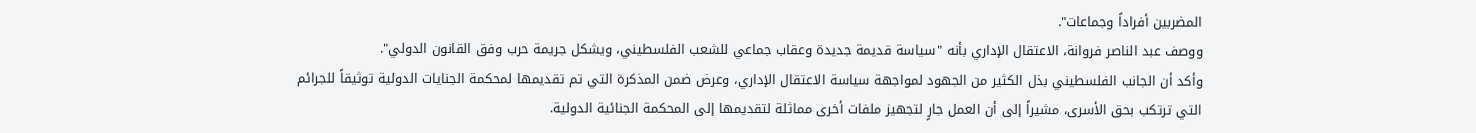المضربين أفراداً وجماعات".
ووصف عبد الناصر فروانة، الاعتقال الإداري بأنه "سياسة قديمة جديدة وعقاب جماعي للشعب الفلسطيني، ويشكل جريمة حرب وفق القانون الدولي".
وأكد أن الجانب الفلسطيني بذل الكثير من الجهود لمواجهة سياسة الاعتقال الإداري، وعرض ضمن المذكرة التي تم تقديمها لمحكمة الجنايات الدولية توثيقاً للجرائم التي ترتكب بحق الأسرى، مشيراً إلى أن العمل جارٍ لتجهيز ملفات أخرى مماثلة لتقديمها إلى المحكمة الجنائية الدولية.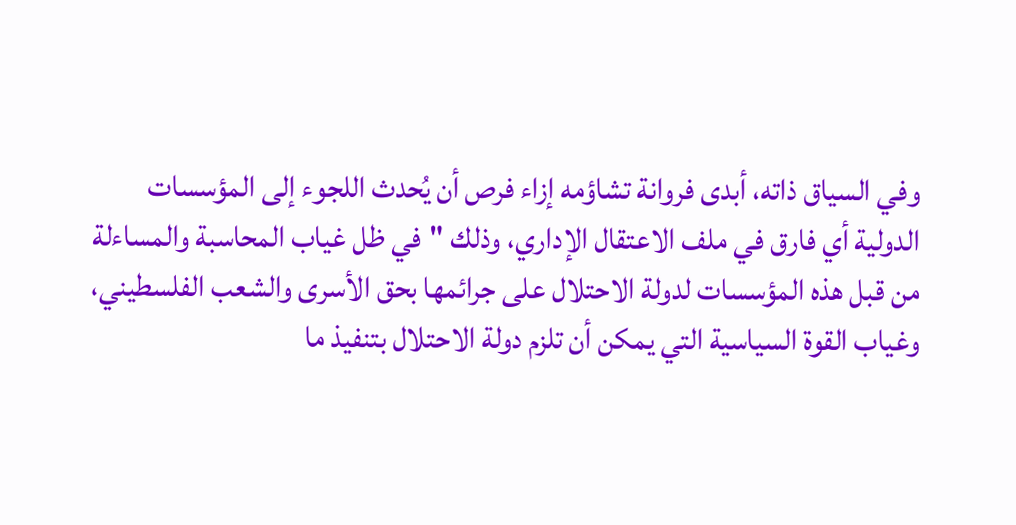وفي السياق ذاته، أبدى فروانة تشاؤمه إزاء فرص أن يُحدث اللجوء إلى المؤسسات الدولية أي فارق في ملف الاعتقال الإداري، وذلك "في ظل غياب المحاسبة والمساءلة من قبل هذه المؤسسات لدولة الاحتلال على جرائمها بحق الأسرى والشعب الفلسطيني، وغياب القوة السياسية التي يمكن أن تلزم دولة الاحتلال بتنفيذ ما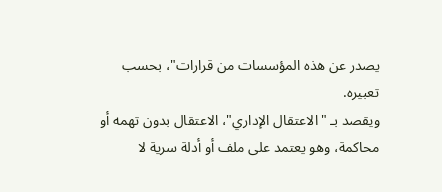يصدر عن هذه المؤسسات من قرارات"، بحسب تعبيره.
ويقصد بـ "الاعتقال الإداري"، الاعتقال بدون تهمه أو محاكمة، وهو يعتمد على ملف أو أدلة سرية لا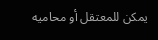يمكن للمعتقل أو محاميه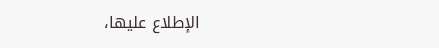الإطلاع عليها،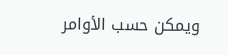ويمكن حسب الأوامر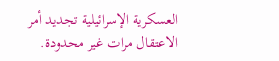العسكرية الإسرائيلية تجديد أمر الاعتقال مرات غير محدودة.